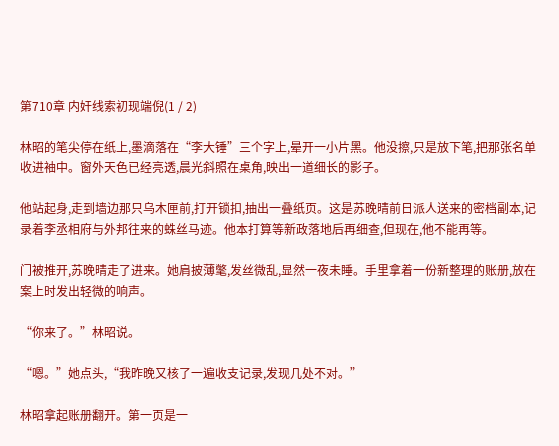第710章 内奸线索初现端倪(1 / 2)

林昭的笔尖停在纸上,墨滴落在“李大锤”三个字上,晕开一小片黑。他没擦,只是放下笔,把那张名单收进袖中。窗外天色已经亮透,晨光斜照在桌角,映出一道细长的影子。

他站起身,走到墙边那只乌木匣前,打开锁扣,抽出一叠纸页。这是苏晚晴前日派人送来的密档副本,记录着李丞相府与外邦往来的蛛丝马迹。他本打算等新政落地后再细查,但现在,他不能再等。

门被推开,苏晚晴走了进来。她肩披薄氅,发丝微乱,显然一夜未睡。手里拿着一份新整理的账册,放在案上时发出轻微的响声。

“你来了。”林昭说。

“嗯。”她点头,“我昨晚又核了一遍收支记录,发现几处不对。”

林昭拿起账册翻开。第一页是一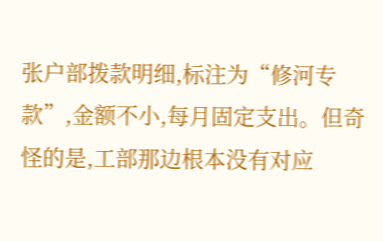张户部拨款明细,标注为“修河专款”,金额不小,每月固定支出。但奇怪的是,工部那边根本没有对应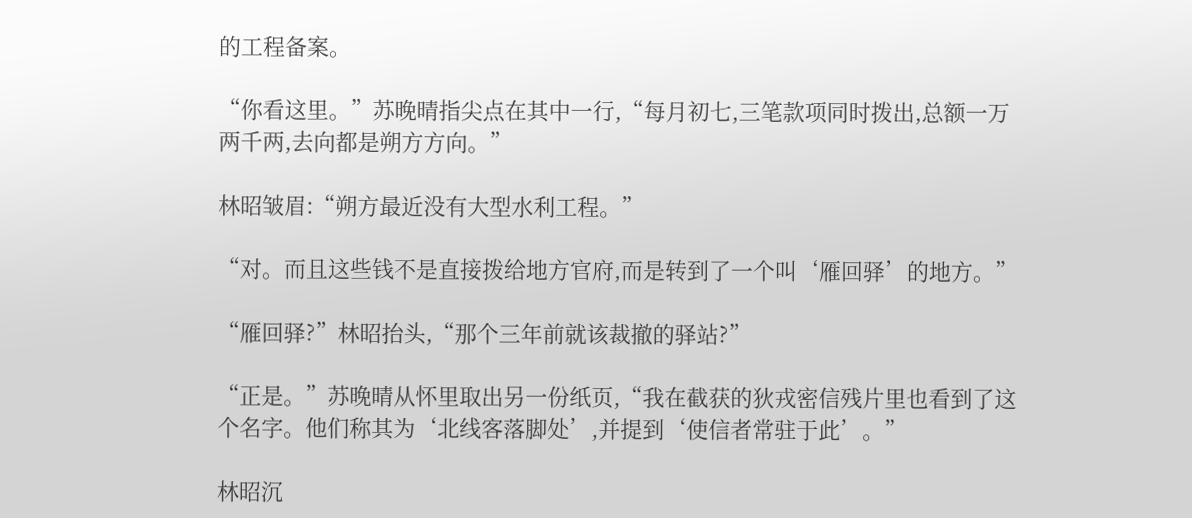的工程备案。

“你看这里。”苏晚晴指尖点在其中一行,“每月初七,三笔款项同时拨出,总额一万两千两,去向都是朔方方向。”

林昭皱眉:“朔方最近没有大型水利工程。”

“对。而且这些钱不是直接拨给地方官府,而是转到了一个叫‘雁回驿’的地方。”

“雁回驿?”林昭抬头,“那个三年前就该裁撤的驿站?”

“正是。”苏晚晴从怀里取出另一份纸页,“我在截获的狄戎密信残片里也看到了这个名字。他们称其为‘北线客落脚处’,并提到‘使信者常驻于此’。”

林昭沉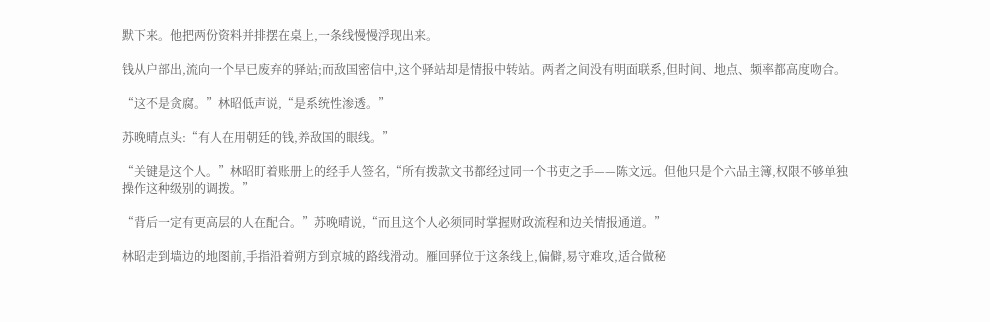默下来。他把两份资料并排摆在桌上,一条线慢慢浮现出来。

钱从户部出,流向一个早已废弃的驿站;而敌国密信中,这个驿站却是情报中转站。两者之间没有明面联系,但时间、地点、频率都高度吻合。

“这不是贪腐。”林昭低声说,“是系统性渗透。”

苏晚晴点头:“有人在用朝廷的钱,养敌国的眼线。”

“关键是这个人。”林昭盯着账册上的经手人签名,“所有拨款文书都经过同一个书吏之手——陈文远。但他只是个六品主簿,权限不够单独操作这种级别的调拨。”

“背后一定有更高层的人在配合。”苏晚晴说,“而且这个人必须同时掌握财政流程和边关情报通道。”

林昭走到墙边的地图前,手指沿着朔方到京城的路线滑动。雁回驿位于这条线上,偏僻,易守难攻,适合做秘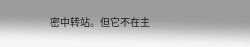密中转站。但它不在主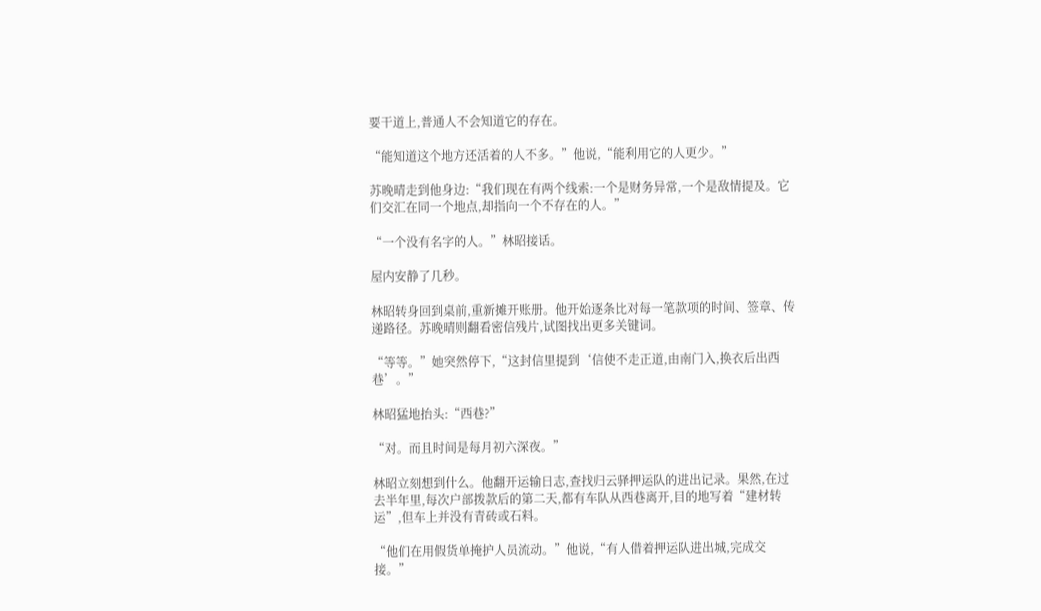要干道上,普通人不会知道它的存在。

“能知道这个地方还活着的人不多。”他说,“能利用它的人更少。”

苏晚晴走到他身边:“我们现在有两个线索:一个是财务异常,一个是敌情提及。它们交汇在同一个地点,却指向一个不存在的人。”

“一个没有名字的人。”林昭接话。

屋内安静了几秒。

林昭转身回到桌前,重新摊开账册。他开始逐条比对每一笔款项的时间、签章、传递路径。苏晚晴则翻看密信残片,试图找出更多关键词。

“等等。”她突然停下,“这封信里提到‘信使不走正道,由南门入,换衣后出西巷’。”

林昭猛地抬头:“西巷?”

“对。而且时间是每月初六深夜。”

林昭立刻想到什么。他翻开运输日志,查找归云驿押运队的进出记录。果然,在过去半年里,每次户部拨款后的第二天,都有车队从西巷离开,目的地写着“建材转运”,但车上并没有青砖或石料。

“他们在用假货单掩护人员流动。”他说,“有人借着押运队进出城,完成交接。”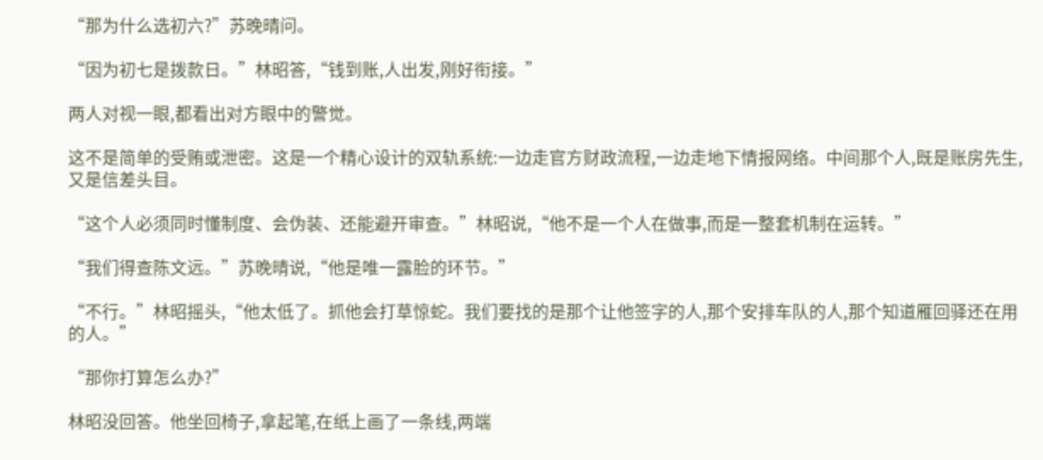“那为什么选初六?”苏晚晴问。

“因为初七是拨款日。”林昭答,“钱到账,人出发,刚好衔接。”

两人对视一眼,都看出对方眼中的警觉。

这不是简单的受贿或泄密。这是一个精心设计的双轨系统:一边走官方财政流程,一边走地下情报网络。中间那个人,既是账房先生,又是信差头目。

“这个人必须同时懂制度、会伪装、还能避开审查。”林昭说,“他不是一个人在做事,而是一整套机制在运转。”

“我们得查陈文远。”苏晚晴说,“他是唯一露脸的环节。”

“不行。”林昭摇头,“他太低了。抓他会打草惊蛇。我们要找的是那个让他签字的人,那个安排车队的人,那个知道雁回驿还在用的人。”

“那你打算怎么办?”

林昭没回答。他坐回椅子,拿起笔,在纸上画了一条线,两端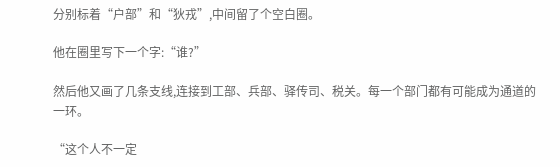分别标着“户部”和“狄戎”,中间留了个空白圈。

他在圈里写下一个字:“谁?”

然后他又画了几条支线,连接到工部、兵部、驿传司、税关。每一个部门都有可能成为通道的一环。

“这个人不一定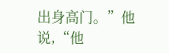出身高门。”他说,“他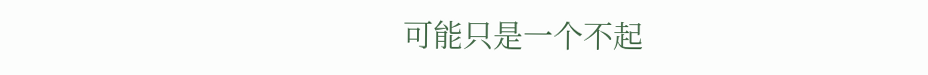可能只是一个不起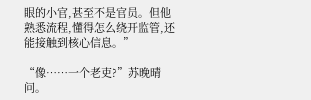眼的小官,甚至不是官员。但他熟悉流程,懂得怎么绕开监管,还能接触到核心信息。”

“像……一个老吏?”苏晚晴问。